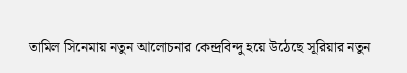তামিল সিনেমায় নতুন আলোচনার কেন্দ্রবিন্দু হয়ে উঠেছে সূরিয়ার নতুন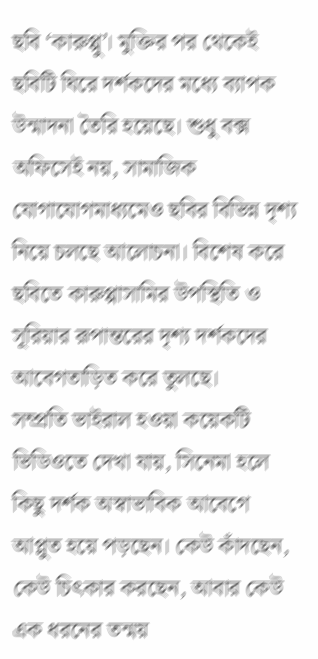ছবি ‘কারুপ্পু’। মুক্তির পর থেকেই ছবিটি ঘিরে দর্শকদের মধ্যে ব্যাপক উন্মাদনা তৈরি হয়েছে। শুধু বক্স অফিসেই নয়, সামাজিক যোগাযোগমাধ্যমেও ছবির বিভিন্ন দৃশ্য নিয়ে চলছে আলোচনা। বিশেষ করে ছবিতে কারুপ্পাসামির উপস্থিতি ও সূরিয়ার রূপান্তরের দৃশ্য দর্শকদের আবেগতাড়িত করে তুলছে।
সম্প্রতি ভাইরাল হওয়া কয়েকটি ভিডিওতে দেখা যায়, সিনেমা হলে কিছু দর্শক অস্বাভাবিক আবেগে আপ্লুত হয়ে পড়ছেন। কেউ কাঁদছেন, কেউ চিৎকার করছেন, আবার কেউ এক ধরনের তন্ময়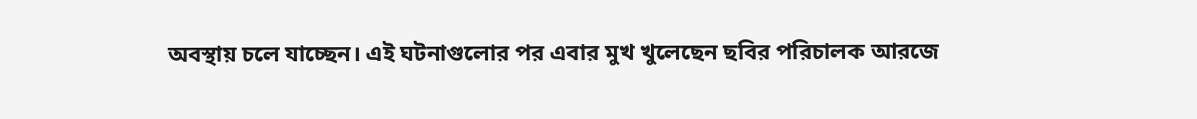অবস্থায় চলে যাচ্ছেন। এই ঘটনাগুলোর পর এবার মুখ খুলেছেন ছবির পরিচালক আরজে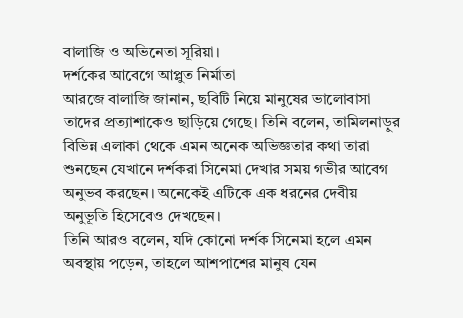বালাজি ও অভিনেতা সূরিয়া।
দর্শকের আবেগে আপ্লুত নির্মাতা
আরজে বালাজি জানান, ছবিটি নিয়ে মানুষের ভালোবাসা তাদের প্রত্যাশাকেও ছাড়িয়ে গেছে। তিনি বলেন, তামিলনাড়ুর বিভিন্ন এলাকা থেকে এমন অনেক অভিজ্ঞতার কথা তারা শুনছেন যেখানে দর্শকরা সিনেমা দেখার সময় গভীর আবেগ অনুভব করছেন। অনেকেই এটিকে এক ধরনের দেবীয় অনুভূতি হিসেবেও দেখছেন।
তিনি আরও বলেন, যদি কোনো দর্শক সিনেমা হলে এমন অবস্থায় পড়েন, তাহলে আশপাশের মানুষ যেন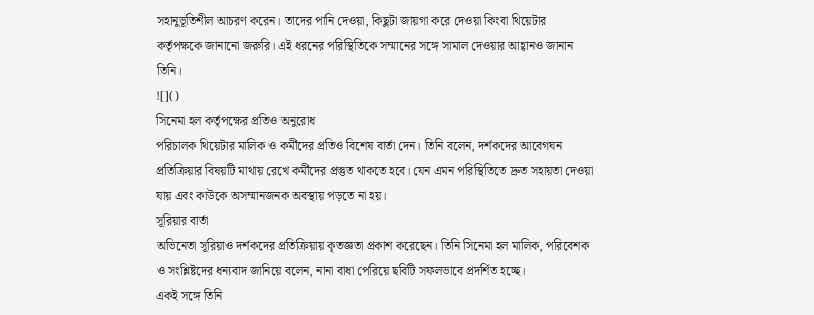সহানুভূতিশীল আচরণ করেন। তাদের পানি দেওয়া, কিছুটা জায়গা করে দেওয়া কিংবা থিয়েটার কর্তৃপক্ষকে জানানো জরুরি। এই ধরনের পরিস্থিতিকে সম্মানের সঙ্গে সামাল দেওয়ার আহ্বানও জানান তিনি।
![]()
সিনেমা হল কর্তৃপক্ষের প্রতিও অনুরোধ
পরিচালক থিয়েটার মালিক ও কর্মীদের প্রতিও বিশেষ বার্তা দেন। তিনি বলেন, দর্শকদের আবেগঘন প্রতিক্রিয়ার বিষয়টি মাথায় রেখে কর্মীদের প্রস্তুত থাকতে হবে। যেন এমন পরিস্থিতিতে দ্রুত সহায়তা দেওয়া যায় এবং কাউকে অসম্মানজনক অবস্থায় পড়তে না হয়।
সূরিয়ার বার্তা
অভিনেতা সূরিয়াও দর্শকদের প্রতিক্রিয়ায় কৃতজ্ঞতা প্রকাশ করেছেন। তিনি সিনেমা হল মালিক, পরিবেশক ও সংশ্লিষ্টদের ধন্যবাদ জানিয়ে বলেন, নানা বাধা পেরিয়ে ছবিটি সফলভাবে প্রদর্শিত হচ্ছে।
একই সঙ্গে তিনি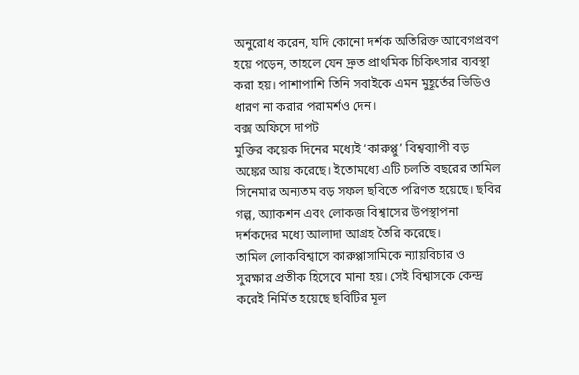অনুরোধ করেন, যদি কোনো দর্শক অতিরিক্ত আবেগপ্রবণ হয়ে পড়েন, তাহলে যেন দ্রুত প্রাথমিক চিকিৎসার ব্যবস্থা করা হয়। পাশাপাশি তিনি সবাইকে এমন মুহূর্তের ভিডিও ধারণ না করার পরামর্শও দেন।
বক্স অফিসে দাপট
মুক্তির কয়েক দিনের মধ্যেই ‘কারুপ্পু’ বিশ্বব্যাপী বড় অঙ্কের আয় করেছে। ইতোমধ্যে এটি চলতি বছরের তামিল সিনেমার অন্যতম বড় সফল ছবিতে পরিণত হয়েছে। ছবির গল্প, অ্যাকশন এবং লোকজ বিশ্বাসের উপস্থাপনা দর্শকদের মধ্যে আলাদা আগ্রহ তৈরি করেছে।
তামিল লোকবিশ্বাসে কারুপ্পাসামিকে ন্যায়বিচার ও সুরক্ষার প্রতীক হিসেবে মানা হয়। সেই বিশ্বাসকে কেন্দ্র করেই নির্মিত হয়েছে ছবিটির মূল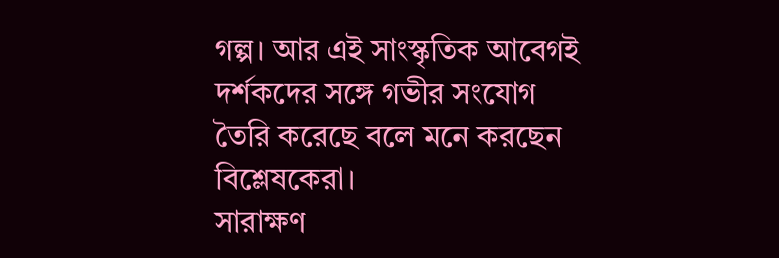গল্প। আর এই সাংস্কৃতিক আবেগই দর্শকদের সঙ্গে গভীর সংযোগ তৈরি করেছে বলে মনে করছেন বিশ্লেষকেরা।
সারাক্ষণ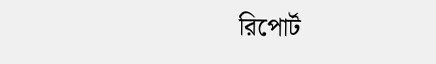রিপোর্ট